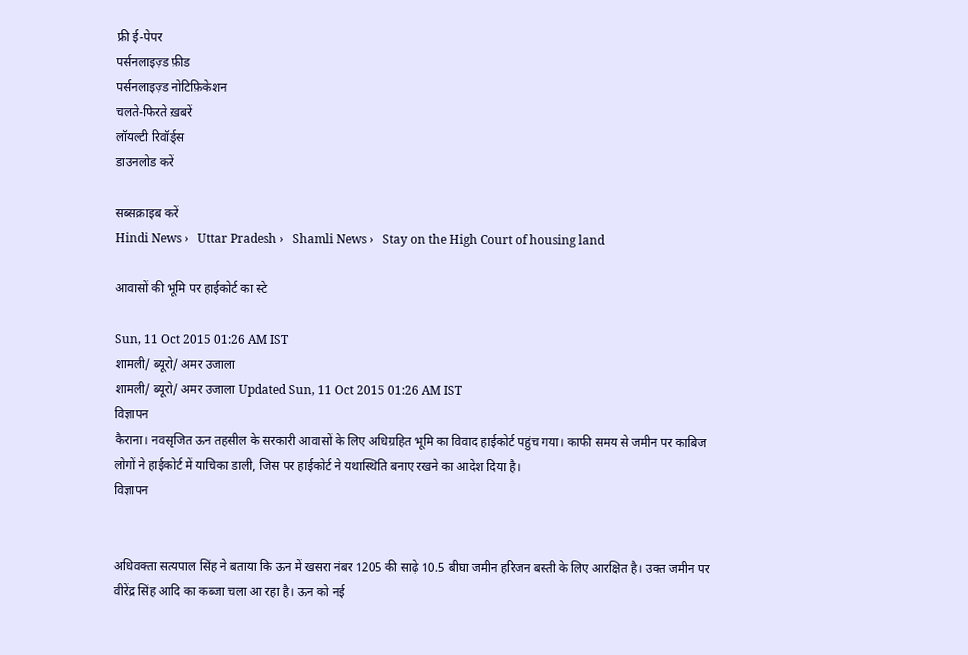फ्री ई-पेपर
पर्सनलाइज़्ड फ़ीड
पर्सनलाइज़्ड नोटिफ़िकेशन
चलते-फिरते ख़बरें
लॉयल्टी रिवॉर्ड्स
डाउनलोड करें

सब्सक्राइब करें
Hindi News ›   Uttar Pradesh ›   Shamli News ›   Stay on the High Court of housing land

आवासों की भूमि पर हाईकोर्ट का स्टे

Sun, 11 Oct 2015 01:26 AM IST
शामली/ ब्यूरो/ अमर उजाला
शामली/ ब्यूरो/ अमर उजाला Updated Sun, 11 Oct 2015 01:26 AM IST
विज्ञापन
कैराना। नवसृजित ऊन तहसील के सरकारी आवासों के लिए अधिग्रहित भूमि का विवाद हाईकोर्ट पहुंच गया। काफी समय से जमीन पर काबिज लोगों ने हाईकोर्ट में याचिका डाली, जिस पर हाईकोर्ट ने यथास्थिति बनाए रखने का आदेश दिया है।
विज्ञापन


अधिवक्ता सत्यपाल सिंह ने बताया कि ऊन में खसरा नंबर 1205 की साढ़े 10.5 बीघा जमीन हरिजन बस्ती के लिए आरक्षित है। उक्त जमीन पर वीरेंद्र सिंह आदि का कब्जा चला आ रहा है। ऊन को नई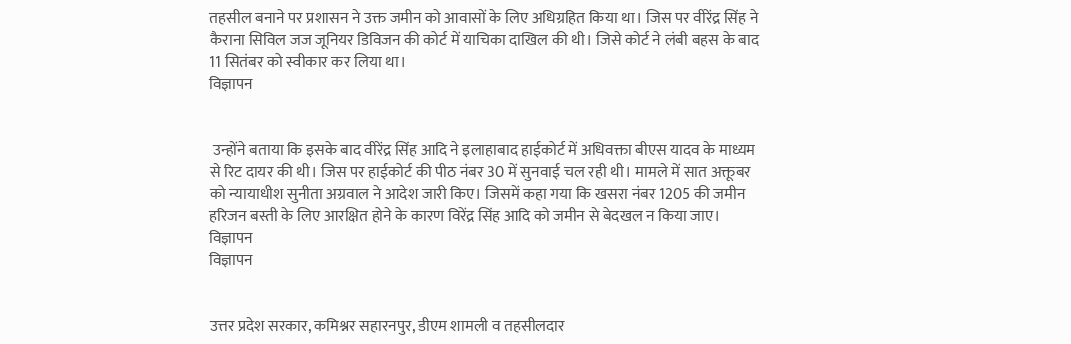तहसील बनाने पर प्रशासन ने उक्त जमीन को आवासों के लिए अधिग्रहित किया था। जिस पर वीरेंद्र सिंह ने कैराना सिविल जज जूनियर डिविजन की कोर्ट में याचिका दाखिल की थी। जिसे कोर्ट ने लंबी बहस के बाद 11 सितंबर को स्वीकार कर लिया था।
विज्ञापन


 उन्होंने बताया कि इसके बाद वीरेंद्र सिंह आदि ने इलाहाबाद हाईकोर्ट में अधिवक्ता बीएस यादव के माध्यम से रिट दायर की थी। जिस पर हाईकोर्ट की पीठ नंबर 30 में सुनवाई चल रही थी। मामले में सात अक्तूबर को न्यायाधीश सुनीता अग्रवाल ने आदेश जारी किए। जिसमें कहा गया कि खसरा नंबर 1205 की जमीन हरिजन बस्ती के लिए आरक्षित होने के कारण विरेंद्र सिंह आदि को जमीन से बेदखल न किया जाए।
विज्ञापन
विज्ञापन


उत्तर प्रदेश सरकार, कमिश्नर सहारनपुर, डीएम शामली व तहसीलदार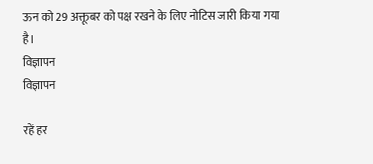ऊन को 29 अक्तूबर को पक्ष रखने के लिए नोटिस जारी किया गया है।
विज्ञापन
विज्ञापन

रहें हर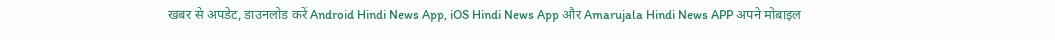खबर से अपडेट, डाउनलोड करें Android Hindi News App, iOS Hindi News App और Amarujala Hindi News APP अपने मोबाइल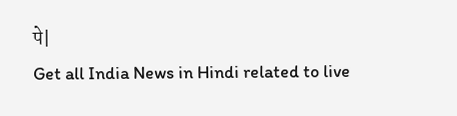पे|
Get all India News in Hindi related to live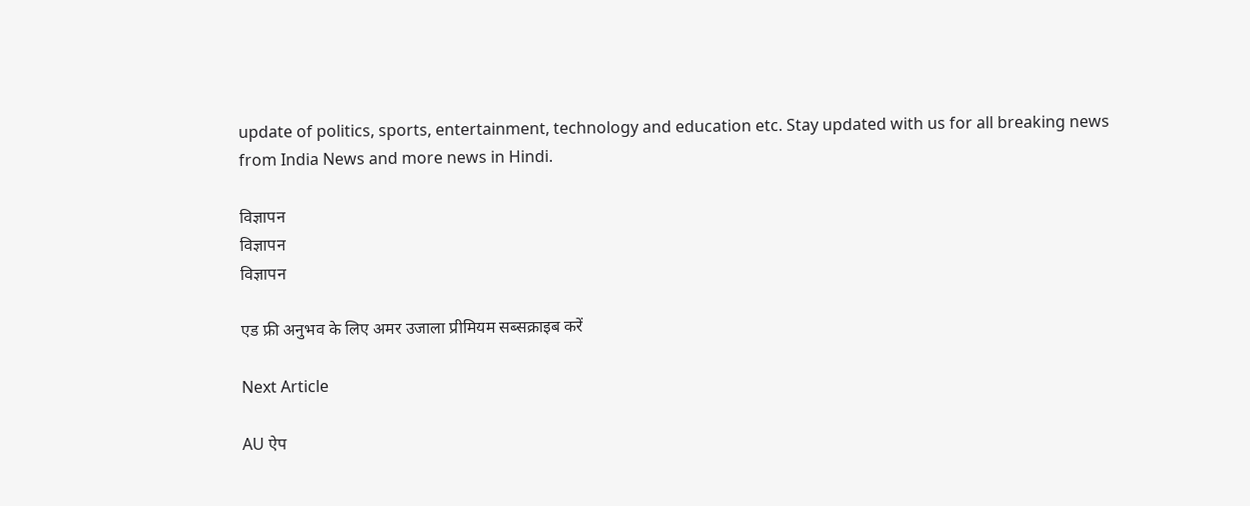update of politics, sports, entertainment, technology and education etc. Stay updated with us for all breaking news from India News and more news in Hindi.

विज्ञापन
विज्ञापन
विज्ञापन

एड फ्री अनुभव के लिए अमर उजाला प्रीमियम सब्सक्राइब करें

Next Article

AU ऐप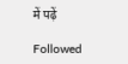में पढ़ें

Followed